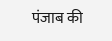पंजाब की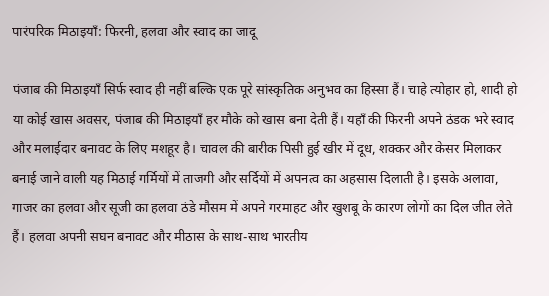पारंपरिक मिठाइयाँ: फिरनी, हलवा और स्वाद का जादू

पंजाब की मिठाइयाँ सिर्फ स्वाद ही नहीं बल्कि एक पूरे सांस्कृतिक अनुभव का हिस्सा हैं। चाहे त्योहार हो, शादी हो या कोई खास अवसर, पंजाब की मिठाइयाँ हर मौके को खास बना देती हैं। यहाँ की फिरनी अपने ठंडक भरे स्वाद और मलाईदार बनावट के लिए मशहूर है। चावल की बारीक पिसी हुई खीर में दूध, शक्कर और केसर मिलाकर बनाई जाने वाली यह मिठाई गर्मियों में ताजगी और सर्दियों में अपनत्व का अहसास दिलाती है। इसके अलावा, गाजर का हलवा और सूजी का हलवा ठंडे मौसम में अपने गरमाहट और खुशबू के कारण लोगों का दिल जीत लेते हैं। हलवा अपनी सघन बनावट और मीठास के साथ-साथ भारतीय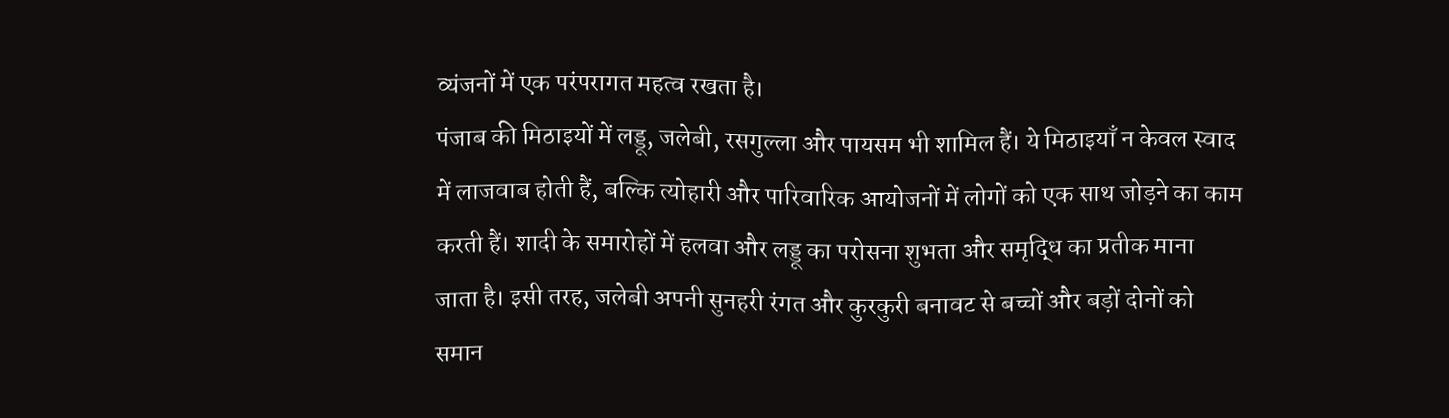व्यंजनों में एक परंपरागत महत्व रखता है।
पंजाब की मिठाइयों में लड्डू, जलेबी, रसगुल्ला और पायसम भी शामिल हैं। ये मिठाइयाँ न केवल स्वाद में लाजवाब होती हैं, बल्कि त्योहारी और पारिवारिक आयोजनों में लोगों को एक साथ जोड़ने का काम करती हैं। शादी के समारोहों में हलवा और लड्डू का परोसना शुभता और समृद्धि का प्रतीक माना जाता है। इसी तरह, जलेबी अपनी सुनहरी रंगत और कुरकुरी बनावट से बच्चों और बड़ों दोनों को समान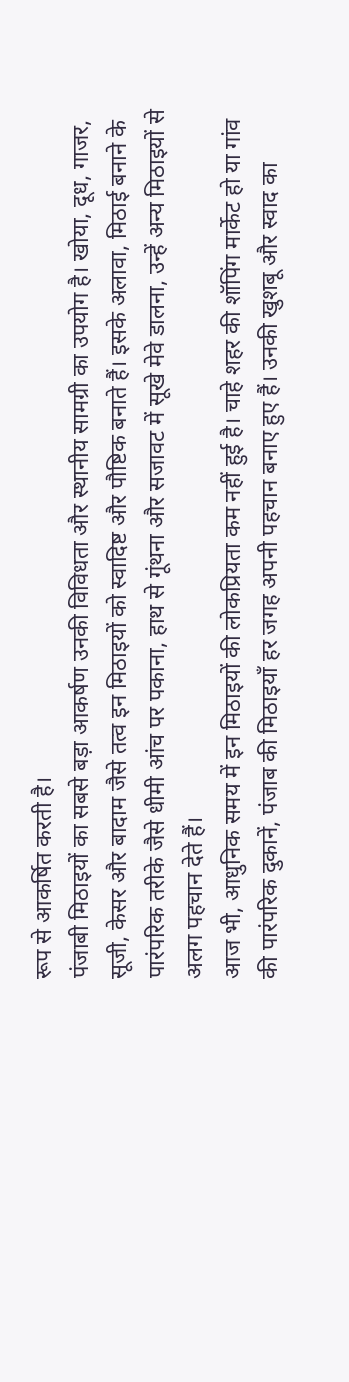रूप से आकर्षित करती है।
पंजाबी मिठाइयों का सबसे बड़ा आकर्षण उनकी विविधता और स्थानीय सामग्री का उपयोग है। खोया, दूध, गाजर, सूजी, केसर और बादाम जैसे तत्व इन मिठाइयों को स्वादिष्ट और पौष्टिक बनाते हैं। इसके अलावा, मिठाई बनाने के पारंपरिक तरीके जैसे धीमी आंच पर पकाना, हाथ से गूंथना और सजावट में सूखे मेवे डालना, उन्हें अन्य मिठाइयों से अलग पहचान देते हैं।
आज भी, आधुनिक समय में इन मिठाइयों की लोकप्रियता कम नहीं हुई है। चाहे शहर की शॉपिंग मार्केट हो या गांव की पारंपरिक दुकानें, पंजाब की मिठाइयाँ हर जगह अपनी पहचान बनाए हुए हैं। उनकी खुशबू और स्वाद का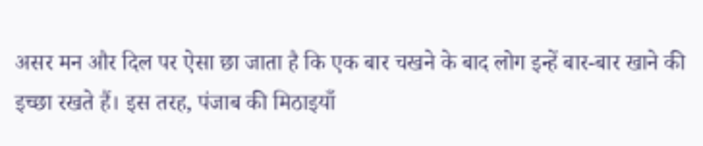असर मन और दिल पर ऐसा छा जाता है कि एक बार चखने के बाद लोग इन्हें बार-बार खाने की इच्छा रखते हैं। इस तरह, पंजाब की मिठाइयाँ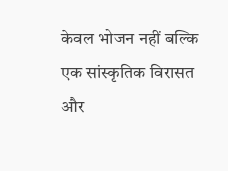केवल भोजन नहीं बल्कि एक सांस्कृतिक विरासत और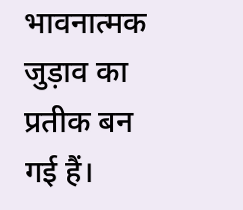भावनात्मक जुड़ाव का प्रतीक बन गई हैं।